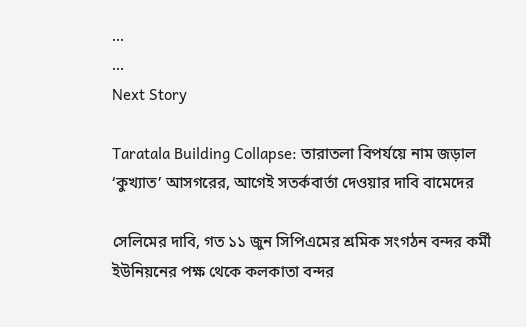...
...
Next Story

Taratala Building Collapse: তারাতলা বিপর্যয়ে নাম জড়াল ‘কুখ্যাত’ আসগরের, আগেই সতর্কবার্তা দেওয়ার দাবি বামেদের

সেলিমের দাবি, গত ১১ জুন সিপিএমের শ্রমিক সংগঠন বন্দর কর্মী ইউনিয়নের পক্ষ থেকে কলকাতা বন্দর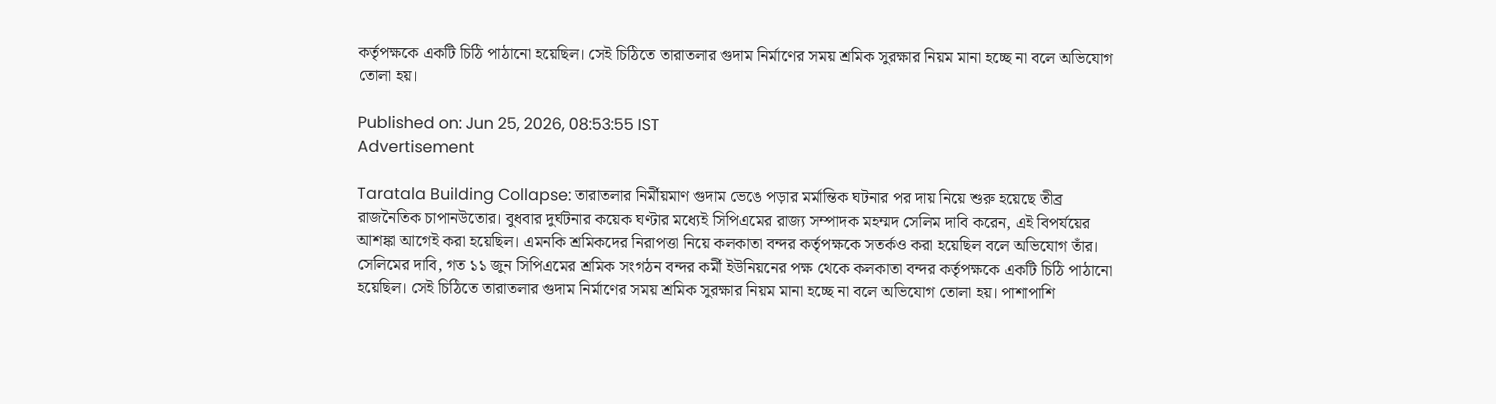কর্তৃপক্ষকে একটি চিঠি পাঠানো হয়েছিল। সেই চিঠিতে তারাতলার গুদাম নির্মাণের সময় শ্রমিক সুরক্ষার নিয়ম মানা হচ্ছে না বলে অভিযোগ তোলা হয়।

Published on: Jun 25, 2026, 08:53:55 IST
Advertisement

Taratala Building Collapse: তারাতলার নির্মীয়মাণ গুদাম ভেঙে পড়ার মর্মান্তিক ঘটনার পর দায় নিয়ে শুরু হয়েছে তীব্র রাজনৈতিক চাপানউতোর। বুধবার দুর্ঘটনার কয়েক ঘণ্টার মধ্যেই সিপিএমের রাজ্য সম্পাদক মহম্মদ সেলিম দাবি করেন, এই বিপর্যয়ের আশঙ্কা আগেই করা হয়েছিল। এমনকি শ্রমিকদের নিরাপত্তা নিয়ে কলকাতা বন্দর কর্তৃপক্ষকে সতর্কও করা হয়েছিল বলে অভিযোগ তাঁর। সেলিমের দাবি, গত ১১ জুন সিপিএমের শ্রমিক সংগঠন বন্দর কর্মী ইউনিয়নের পক্ষ থেকে কলকাতা বন্দর কর্তৃপক্ষকে একটি চিঠি পাঠানো হয়েছিল। সেই চিঠিতে তারাতলার গুদাম নির্মাণের সময় শ্রমিক সুরক্ষার নিয়ম মানা হচ্ছে না বলে অভিযোগ তোলা হয়। পাশাপাশি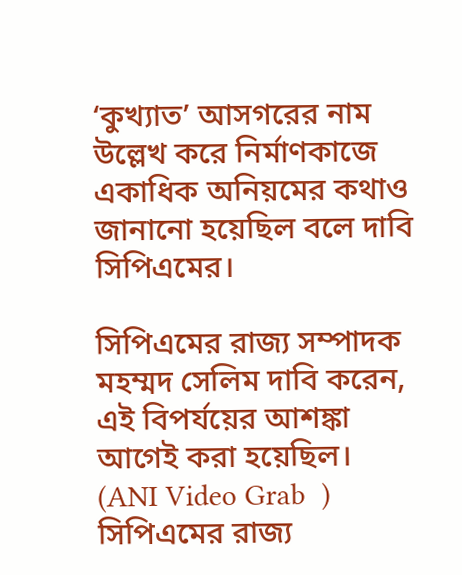‘কুখ্যাত’ আসগরের নাম উল্লেখ করে নির্মাণকাজে একাধিক অনিয়মের কথাও জানানো হয়েছিল বলে দাবি সিপিএমের।

সিপিএমের রাজ্য সম্পাদক মহম্মদ সেলিম দাবি করেন, এই বিপর্যয়ের আশঙ্কা আগেই করা হয়েছিল। (ANI Video Grab  )
সিপিএমের রাজ্য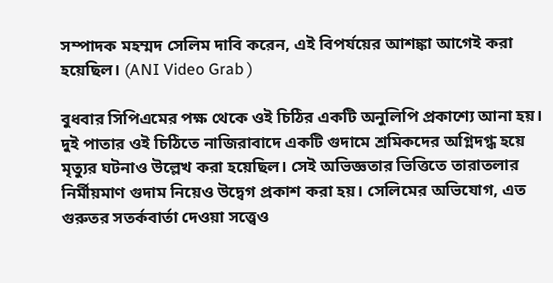সম্পাদক মহম্মদ সেলিম দাবি করেন, এই বিপর্যয়ের আশঙ্কা আগেই করা হয়েছিল। (ANI Video Grab )

বুধবার সিপিএমের পক্ষ থেকে ওই চিঠির একটি অনুলিপি প্রকাশ্যে আনা হয়। দুই পাতার ওই চিঠিতে নাজিরাবাদে একটি গুদামে শ্রমিকদের অগ্নিদগ্ধ হয়ে মৃত্যুর ঘটনাও উল্লেখ করা হয়েছিল। সেই অভিজ্ঞতার ভিত্তিতে তারাতলার নির্মীয়মাণ গুদাম নিয়েও উদ্বেগ প্রকাশ করা হয়। সেলিমের অভিযোগ, এত গুরুতর সতর্কবার্তা দেওয়া সত্ত্বেও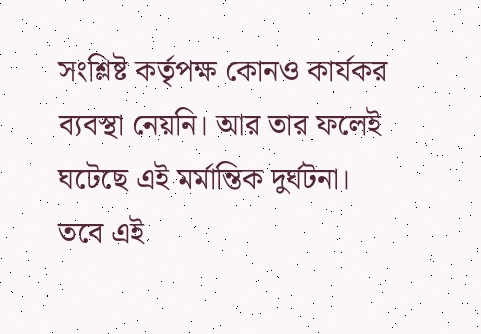সংশ্লিষ্ট কর্তৃপক্ষ কোনও কার্যকর ব্যবস্থা নেয়নি। আর তার ফলেই ঘটেছে এই মর্মান্তিক দুর্ঘটনা। তবে এই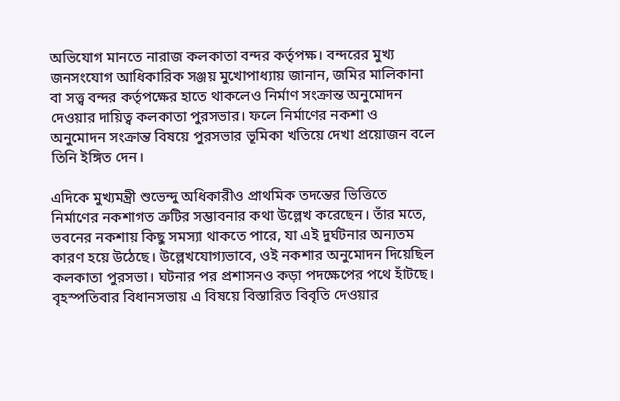অভিযোগ মানতে নারাজ কলকাতা বন্দর কর্তৃপক্ষ। বন্দরের মুখ্য জনসংযোগ আধিকারিক সঞ্জয় মুখোপাধ্যায় জানান, জমির মালিকানা বা সত্ত্ব বন্দর কর্তৃপক্ষের হাতে থাকলেও নির্মাণ সংক্রান্ত অনুমোদন দেওয়ার দায়িত্ব কলকাতা পুরসভার। ফলে নির্মাণের নকশা ও অনুমোদন সংক্রান্ত বিষয়ে পুরসভার ভূমিকা খতিয়ে দেখা প্রয়োজন বলে তিনি ইঙ্গিত দেন।

এদিকে মুখ্যমন্ত্রী শুভেন্দু অধিকারীও প্রাথমিক তদন্তের ভিত্তিতে নির্মাণের নকশাগত ত্রুটির সম্ভাবনার কথা উল্লেখ করেছেন। তাঁর মতে, ভবনের নকশায় কিছু সমস্যা থাকতে পারে, যা এই দুর্ঘটনার অন্যতম কারণ হয়ে উঠেছে। উল্লেখযোগ্যভাবে, ওই নকশার অনুমোদন দিয়েছিল কলকাতা পুরসভা। ঘটনার পর প্রশাসনও কড়া পদক্ষেপের পথে হাঁটছে। বৃহস্পতিবার বিধানসভায় এ বিষয়ে বিস্তারিত বিবৃতি দেওয়ার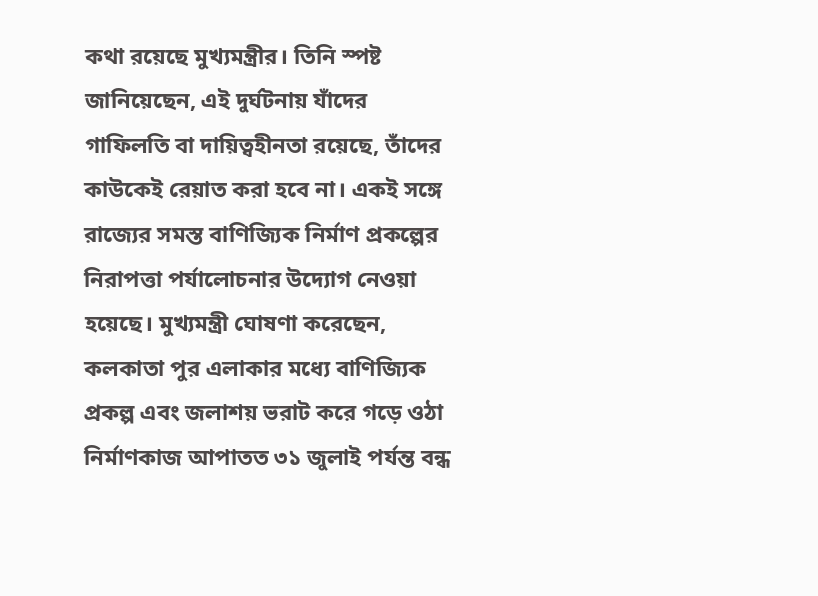কথা রয়েছে মুখ্যমন্ত্রীর। তিনি স্পষ্ট জানিয়েছেন, এই দুর্ঘটনায় যাঁদের গাফিলতি বা দায়িত্বহীনতা রয়েছে, তাঁদের কাউকেই রেয়াত করা হবে না। একই সঙ্গে রাজ্যের সমস্ত বাণিজ্যিক নির্মাণ প্রকল্পের নিরাপত্তা পর্যালোচনার উদ্যোগ নেওয়া হয়েছে। মুখ্যমন্ত্রী ঘোষণা করেছেন, কলকাতা পুর এলাকার মধ্যে বাণিজ্যিক প্রকল্প এবং জলাশয় ভরাট করে গড়ে ওঠা নির্মাণকাজ আপাতত ৩১ জুলাই পর্যন্ত বন্ধ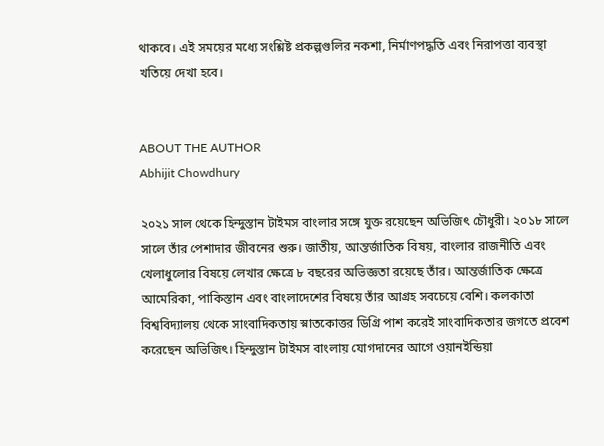থাকবে। এই সময়ের মধ্যে সংশ্লিষ্ট প্রকল্পগুলির নকশা, নির্মাণপদ্ধতি এবং নিরাপত্তা ব্যবস্থা খতিয়ে দেখা হবে।


ABOUT THE AUTHOR
Abhijit Chowdhury

২০২১ সাল থেকে হিন্দুস্তান টাইমস বাংলার সঙ্গে যুক্ত রয়েছেন অভিজিৎ চৌধুরী। ২০১৮ সালে সালে তাঁর পেশাদার জীবনের শুরু। জাতীয়, আন্তর্জাতিক বিষয়, বাংলার রাজনীতি এবং খেলাধুলোর বিষয়ে লেখার ক্ষেত্রে ৮ বছরের অভিজ্ঞতা রয়েছে তাঁর। আন্তর্জাতিক ক্ষেত্রে আমেরিকা, পাকিস্তান এবং বাংলাদেশের বিষয়ে তাঁর আগ্রহ সবচেয়ে বেশি। কলকাতা বিশ্ববিদ্যালয় থেকে সাংবাদিকতায় স্নাতকোত্তর ডিগ্রি পাশ করেই সাংবাদিকতার জগতে প্রবেশ করেছেন অভিজিৎ। হিন্দুস্তান টাইমস বাংলায় যোগদানের আগে ওয়ানইন্ডিয়া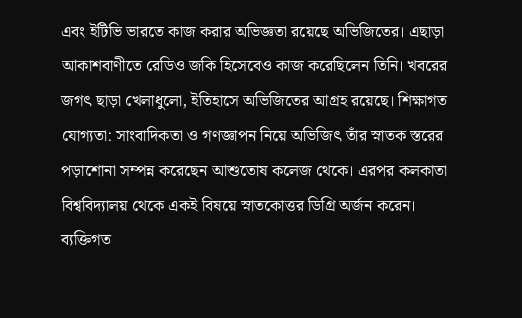এবং ইটিভি ভারতে কাজ করার অভিজ্ঞতা রয়েছে অভিজিতের। এছাড়া আকাশবাণীতে রেডিও জকি হিসেবেও কাজ করেছিলেন তিনি। খবরের জগৎ ছাড়া খেলাধুলো, ইতিহাসে অভিজিতের আগ্রহ রয়েছে। শিক্ষাগত যোগ্যতা: সাংবাদিকতা ও গণজ্ঞাপন নিয়ে অভিজিৎ তাঁর স্নাতক স্তরের পড়াশোনা সম্পন্ন করেছেন আশুতোষ কলেজ থেকে। এরপর কলকাতা বিশ্ববিদ্যালয় থেকে একই বিষয়ে স্নাতকোত্তর ডিগ্রি অর্জন করেন। ব্যক্তিগত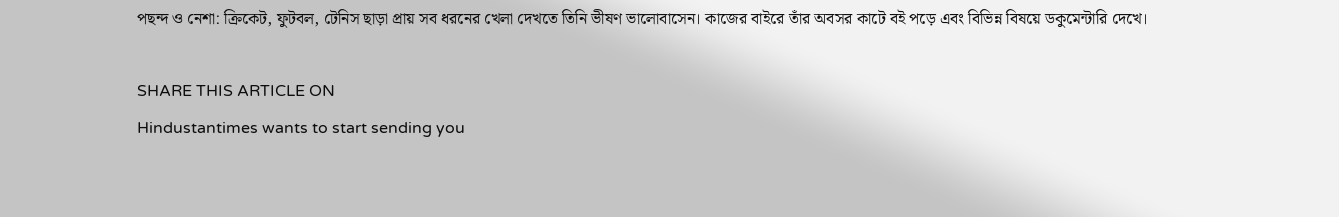পছন্দ ও নেশা: ক্রিকেট, ফুটবল, টেনিস ছাড়া প্রায় সব ধরনের খেলা দেখতে তিনি ভীষণ ভালোবাসেন। কাজের বাইরে তাঁর অবসর কাটে বই পড়ে এবং বিভিন্ন বিষয়ে ডকুমেন্টারি দেখে।

SHARE THIS ARTICLE ON
Hindustantimes wants to start sending you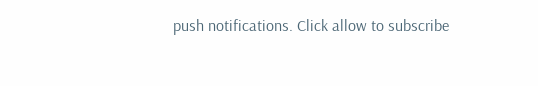push notifications. Click allow to subscribe